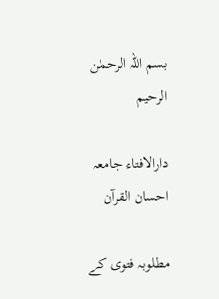بسم اللہ الرحمٰن الرحیم

دارالافتاء جامعہ احسان القرآن

مطلوبہ فتوی کے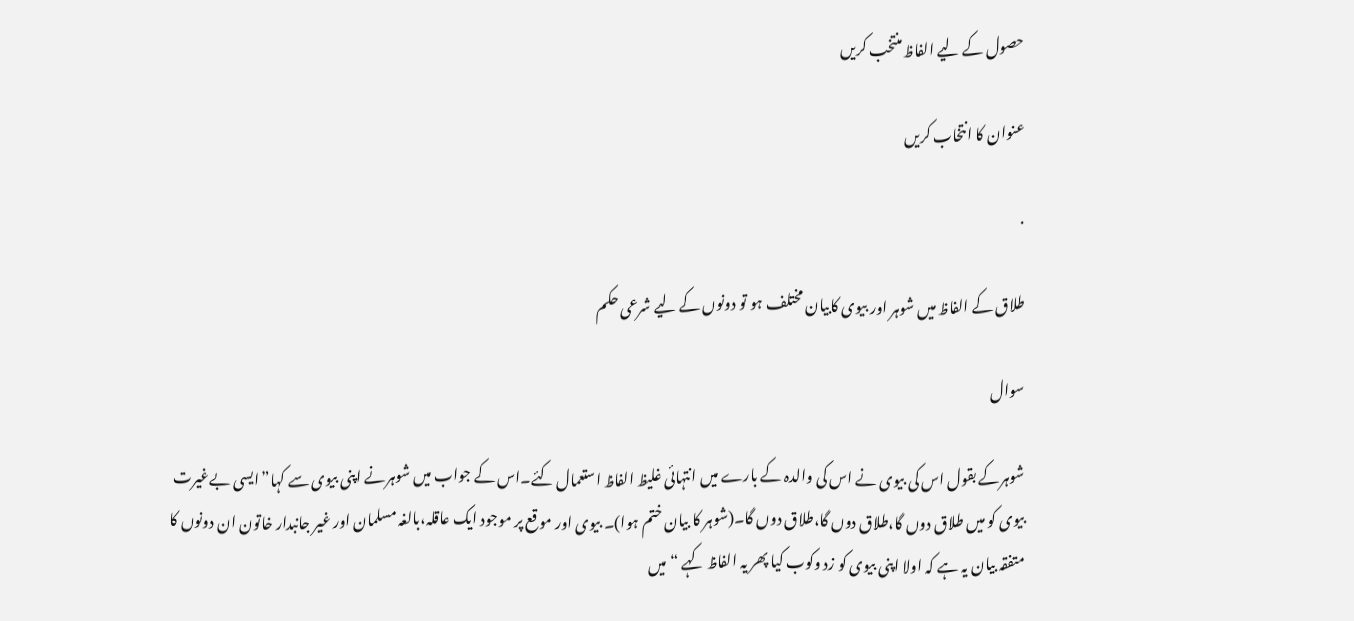حصول کے لیے الفاظ منتخب کریں

عنوان کا انتخاب کریں

.

طلاق کے الفاظ میں شوہر اور بیوی کابیان مختلف ہو تو دونوں کے لیے شرعی حکم

سوال

شوہرکے بقول اس کی بیوی نے اس کی والدہ کے بارے میں انتہائی غلیظ الفاظ استعمال کئے۔اس کے جواب میں شوہرنے اپنی بیوی سے کہا”ایسی بےغیرت بیوی کو میں طلاق دوں گا،طلاق دوں گا،طلاق دوں گا۔(شوہر کا بیان ختم ہوا)۔ بیوی اور موقع پر موجود ایک عاقلہ،بالغہ مسلمان اور غیر جانبدار خاتون ان دونوں کا متفقہ بیان یہ ہے کہ اولا اپنی بیوی کو زد وکوب کیا پھر یہ الفاظ کہے “میں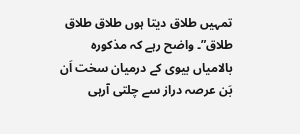تمہیں طلاق دیتا ہوں طلاق طلاق طلاق”۔ واضح رہے کہ مذکورہ بالامیاں بیوی کے درمیان سخت اَن بَن عرصہ دراز سے چلتی آرہی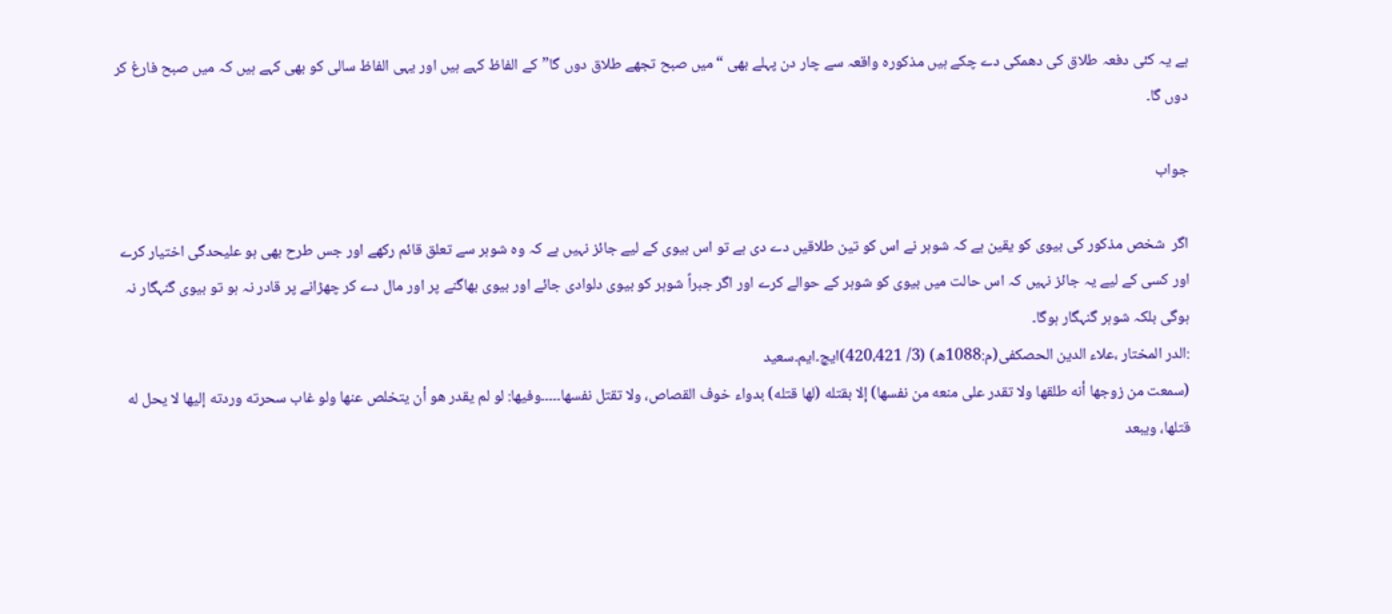ہے یہ کئی دفعہ طلاق کی دھمکی دے چکے ہیں مذکورہ واقعہ سے چار دن پہلے بھی “میں صبح تجھے طلاق دوں گا”کے الفاظ کہے ہیں اور یہی الفاظ سالی کو بھی کہے ہیں کہ میں صبح فارغ کر دوں گا۔

جواب

اگر  شخص مذکور کی بیوی کو یقین ہے کہ شوہر نے اس کو تین طلاقیں دے دی ہے تو اس بیوی کے لیے جائز نہیں ہے کہ وہ شوہر سے تعلق قائم رکھے اور جس طرح بھی ہو علیحدگی اختیار کرے  اور کسی کے لیے یہ جائز نہیں کہ اس حالت میں بیوی کو شوہر کے حوالے کرے اور اگر جبراً شوہر کو بیوی دلوادی جائے اور بیوی بھاگنے پر اور مال دے کر چھڑانے پر قادر نہ ہو تو بیوی گنہگار نہ ہوگی بلکہ شوہر گنہگار ہوگا۔
:الدر المختار ،علاء الدین الحصکفی(م:1088ھ) (3/ 420،421)ايچ۔ايم۔سعيد
(سمعت من زوجها أنه طلقها ولا تقدر على منعه من نفسها) إلا بقتله (لها قتله) بدواء خوف القصاص، ولا تقتل نفسها۔۔۔۔۔وفيها: لو لم يقدر هو أن يتخلص عنها ولو غاب سحرته وردته إليها لا يحل له قتلها، ويبعد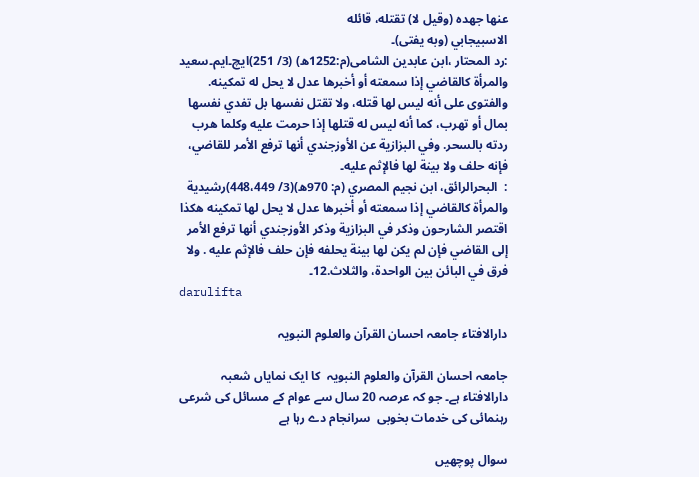عنها جهده (وقيل لا) تقتله، قائله
الاسبيجابي (وبه يفتى)۔
:رد المحتار ،ابن عابدین الشامی(م:1252ھ) (3/ 251)ايچ۔ايم۔سعيد
والمرأة كالقاضي إذا سمعته أو أخبرها عدل لا يحل له تمكينه. والفتوى على أنه ليس لها قتله، ولا تقتل نفسها بل تفدي نفسها بمال أو تهرب، كما أنه ليس له قتلها إذا حرمت عليه وكلما هرب ردته بالسحر. وفي البزازية عن الأوزجندي أنها ترفع الأمر للقاضي، فإنه حلف ولا بينة لها فالإثم عليه۔
:  البحرالرائق، ابن نجيم المصري (م: 970ه)(3/ 448،449)رشيدية
والمرأة كالقاضي إذا سمعته أو أخبرها عدل لا يحل لها تمكينه هكذا اقتصر الشارحون وذكر في البزازية وذكر الأوزجندي أنها ترفع الأمر إلى القاضي فإن لم يكن لها بينة يحلفه فإن حلف فالإثم عليه . ولا فرق في البائن بين الواحدة، والثلاث.12۔
darulifta

دارالافتاء جامعہ احسان القرآن والعلوم النبویہ

جامعہ احسان القرآن والعلوم النبویہ  کا ایک نمایاں شعبہ دارالافتاء ہے۔ جو کہ عرصہ 20 سال سے عوام کے مسائل کی شرعی رہنمائی کی خدمات بخوبی  سرانجام دے رہا ہے

سوال پوچھیں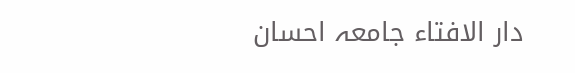دار الافتاء جامعہ احسان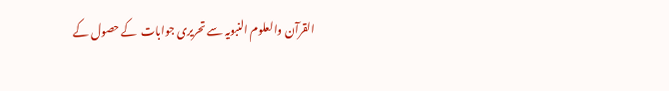القرآن والعلوم النبویہ سے تحریری جوابات  کے حصول کے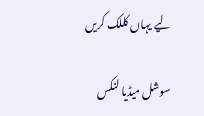لیے یہاں کللک کریں

سوشل میڈیا لنکس